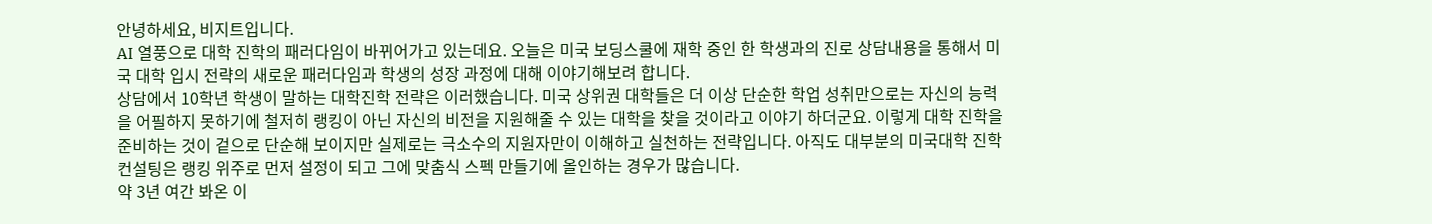안녕하세요, 비지트입니다.
AI 열풍으로 대학 진학의 패러다임이 바뀌어가고 있는데요. 오늘은 미국 보딩스쿨에 재학 중인 한 학생과의 진로 상담내용을 통해서 미국 대학 입시 전략의 새로운 패러다임과 학생의 성장 과정에 대해 이야기해보려 합니다.
상담에서 10학년 학생이 말하는 대학진학 전략은 이러했습니다. 미국 상위권 대학들은 더 이상 단순한 학업 성취만으로는 자신의 능력을 어필하지 못하기에 철저히 랭킹이 아닌 자신의 비전을 지원해줄 수 있는 대학을 찾을 것이라고 이야기 하더군요. 이렇게 대학 진학을 준비하는 것이 겉으로 단순해 보이지만 실제로는 극소수의 지원자만이 이해하고 실천하는 전략입니다. 아직도 대부분의 미국대학 진학 컨설팅은 랭킹 위주로 먼저 설정이 되고 그에 맞춤식 스펙 만들기에 올인하는 경우가 많습니다.
약 3년 여간 봐온 이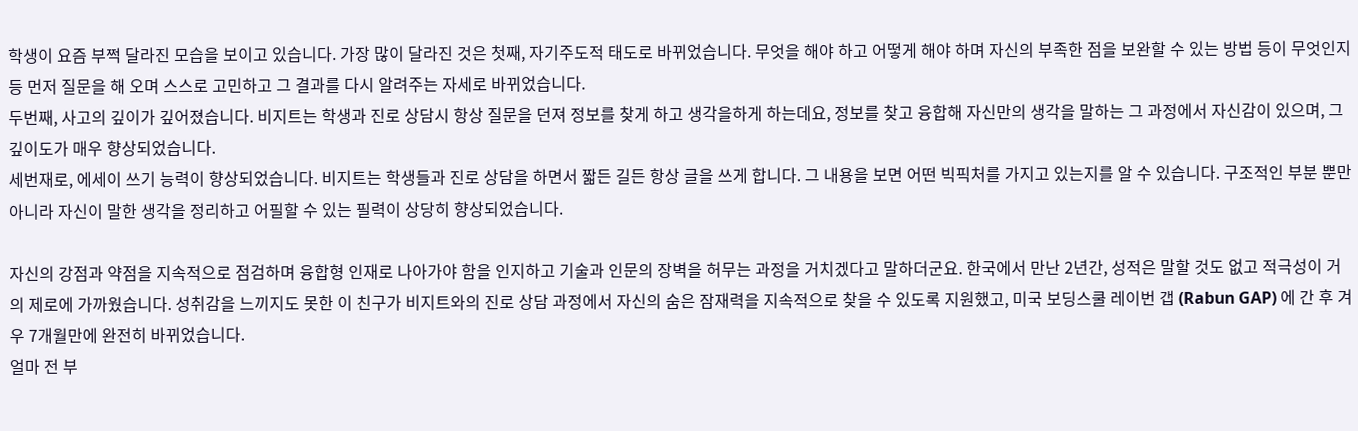학생이 요즘 부쩍 달라진 모습을 보이고 있습니다. 가장 많이 달라진 것은 첫째, 자기주도적 태도로 바뀌었습니다. 무엇을 해야 하고 어떻게 해야 하며 자신의 부족한 점을 보완할 수 있는 방법 등이 무엇인지 등 먼저 질문을 해 오며 스스로 고민하고 그 결과를 다시 알려주는 자세로 바뀌었습니다.
두번째, 사고의 깊이가 깊어졌습니다. 비지트는 학생과 진로 상담시 항상 질문을 던져 정보를 찾게 하고 생각을하게 하는데요, 정보를 찾고 융합해 자신만의 생각을 말하는 그 과정에서 자신감이 있으며, 그 깊이도가 매우 향상되었습니다.
세번재로, 에세이 쓰기 능력이 향상되었습니다. 비지트는 학생들과 진로 상담을 하면서 짧든 길든 항상 글을 쓰게 합니다. 그 내용을 보면 어떤 빅픽처를 가지고 있는지를 알 수 있습니다. 구조적인 부분 뿐만 아니라 자신이 말한 생각을 정리하고 어필할 수 있는 필력이 상당히 향상되었습니다.

자신의 강점과 약점을 지속적으로 점검하며 융합형 인재로 나아가야 함을 인지하고 기술과 인문의 장벽을 허무는 과정을 거치겠다고 말하더군요. 한국에서 만난 2년간, 성적은 말할 것도 없고 적극성이 거의 제로에 가까웠습니다. 성취감을 느끼지도 못한 이 친구가 비지트와의 진로 상담 과정에서 자신의 숨은 잠재력을 지속적으로 찾을 수 있도록 지원했고, 미국 보딩스쿨 레이번 갭 (Rabun GAP) 에 간 후 겨우 7개월만에 완전히 바뀌었습니다.
얼마 전 부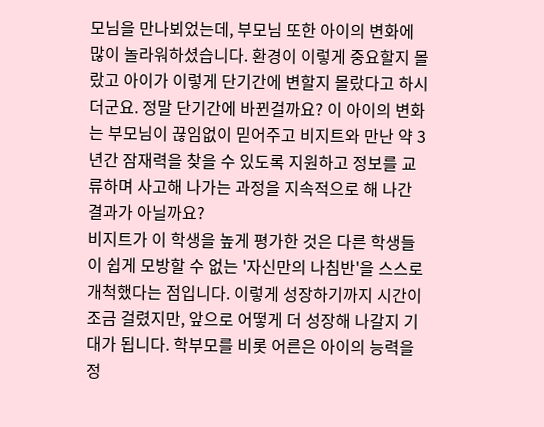모님을 만나뵈었는데, 부모님 또한 아이의 변화에 많이 놀라워하셨습니다. 환경이 이렇게 중요할지 몰랐고 아이가 이렇게 단기간에 변할지 몰랐다고 하시더군요. 정말 단기간에 바뀐걸까요? 이 아이의 변화는 부모님이 끊임없이 믿어주고 비지트와 만난 약 3년간 잠재력을 찾을 수 있도록 지원하고 정보를 교류하며 사고해 나가는 과정을 지속적으로 해 나간 결과가 아닐까요?
비지트가 이 학생을 높게 평가한 것은 다른 학생들이 쉽게 모방할 수 없는 '자신만의 나침반'을 스스로 개척했다는 점입니다. 이렇게 성장하기까지 시간이 조금 걸렸지만, 앞으로 어떻게 더 성장해 나갈지 기대가 됩니다. 학부모를 비롯 어른은 아이의 능력을 정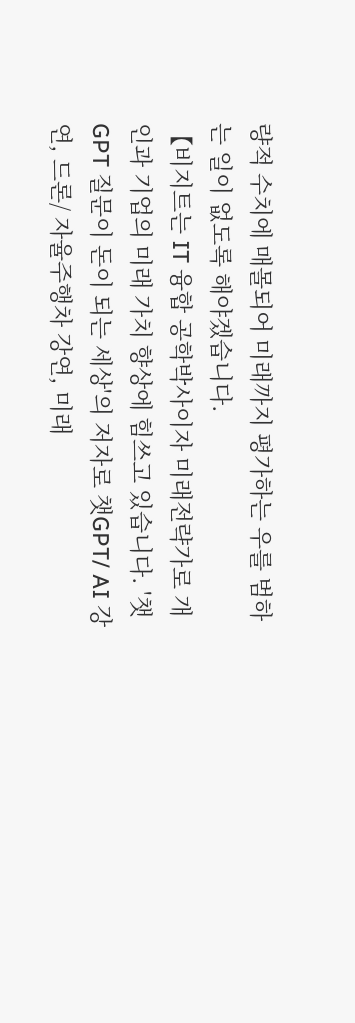량적 수치에 매몰되어 미래까지 평가하는 우를 범하는 일이 없도록 해야겠습니다.
【비지트는 IT 융합 공학박사이자 미래전략가로 개인과 기업의 미래 가치 향상에 힘쓰고 있습니다. '챗GPT 질문이 돈이 되는 세상'의 저자로 챗GPT/ AI 강연, 드론/ 자율주행차 강연, 미래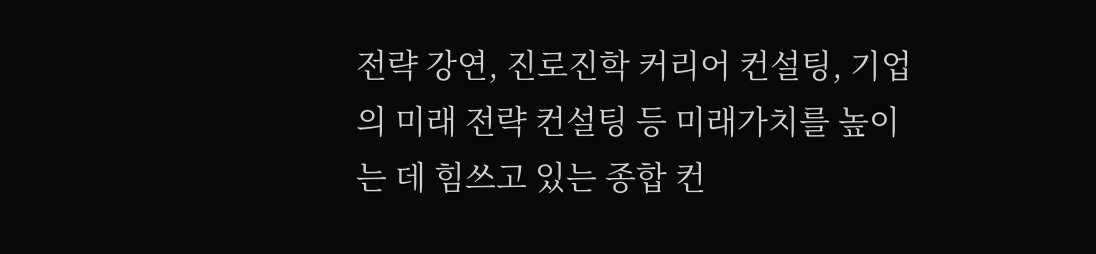전략 강연, 진로진학 커리어 컨설팅, 기업의 미래 전략 컨설팅 등 미래가치를 높이는 데 힘쓰고 있는 종합 컨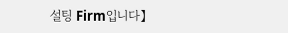설팅 Firm입니다】